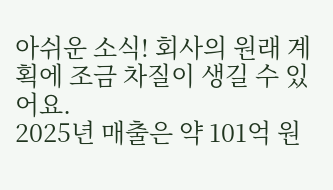아쉬운 소식! 회사의 원래 계획에 조금 차질이 생길 수 있어요.
2025년 매출은 약 101억 원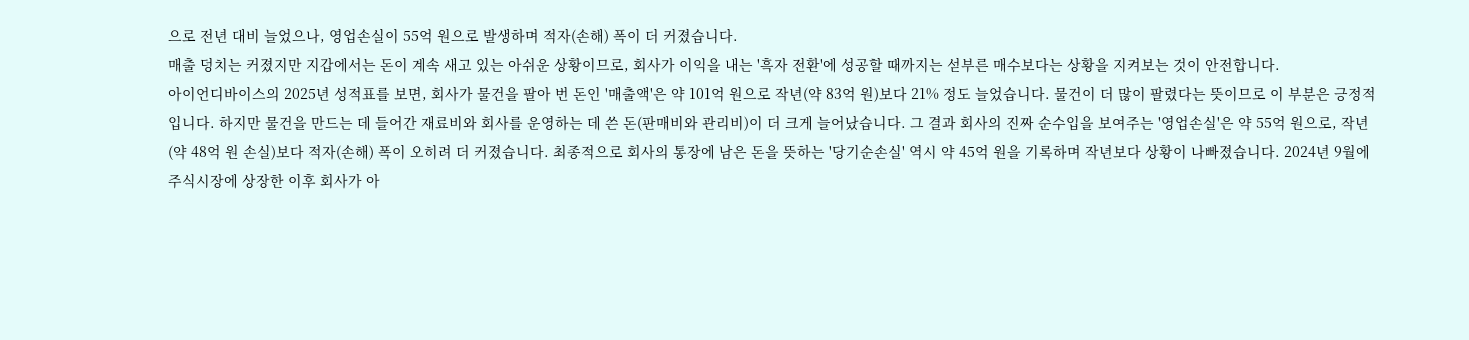으로 전년 대비 늘었으나, 영업손실이 55억 원으로 발생하며 적자(손해) 폭이 더 커졌습니다.
매출 덩치는 커졌지만 지갑에서는 돈이 계속 새고 있는 아쉬운 상황이므로, 회사가 이익을 내는 '흑자 전환'에 성공할 때까지는 섣부른 매수보다는 상황을 지켜보는 것이 안전합니다.
아이언디바이스의 2025년 성적표를 보면, 회사가 물건을 팔아 번 돈인 '매출액'은 약 101억 원으로 작년(약 83억 원)보다 21% 정도 늘었습니다. 물건이 더 많이 팔렸다는 뜻이므로 이 부분은 긍정적입니다. 하지만 물건을 만드는 데 들어간 재료비와 회사를 운영하는 데 쓴 돈(판매비와 관리비)이 더 크게 늘어났습니다. 그 결과 회사의 진짜 순수입을 보여주는 '영업손실'은 약 55억 원으로, 작년(약 48억 원 손실)보다 적자(손해) 폭이 오히려 더 커졌습니다. 최종적으로 회사의 통장에 남은 돈을 뜻하는 '당기순손실' 역시 약 45억 원을 기록하며 작년보다 상황이 나빠졌습니다. 2024년 9월에 주식시장에 상장한 이후 회사가 아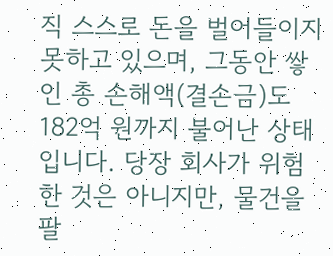직 스스로 돈을 벌어들이지 못하고 있으며, 그동안 쌓인 총 손해액(결손금)도 182억 원까지 불어난 상태입니다. 당장 회사가 위험한 것은 아니지만, 물건을 팔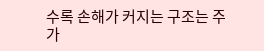수록 손해가 커지는 구조는 주가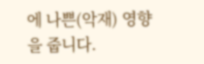에 나쁜(악재) 영향을 줍니다.